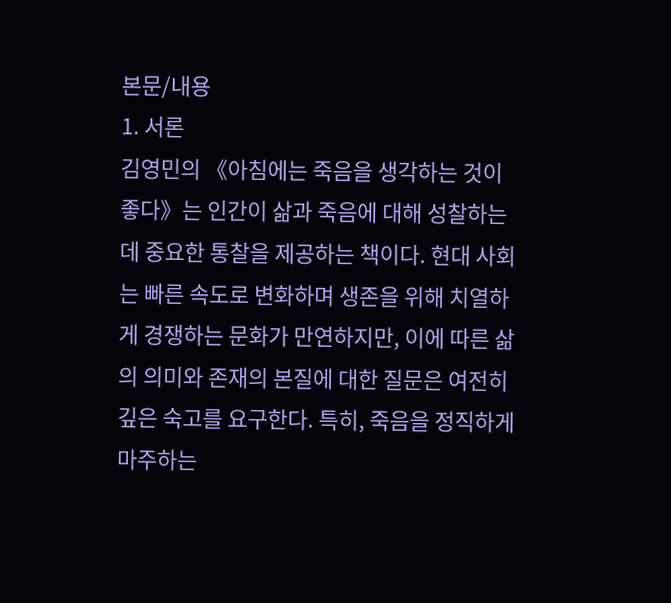본문/내용
1. 서론
김영민의 《아침에는 죽음을 생각하는 것이 좋다》는 인간이 삶과 죽음에 대해 성찰하는 데 중요한 통찰을 제공하는 책이다. 현대 사회는 빠른 속도로 변화하며 생존을 위해 치열하게 경쟁하는 문화가 만연하지만, 이에 따른 삶의 의미와 존재의 본질에 대한 질문은 여전히 깊은 숙고를 요구한다. 특히, 죽음을 정직하게 마주하는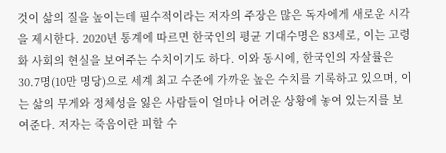것이 삶의 질을 높이는데 필수적이라는 저자의 주장은 많은 독자에게 새로운 시각을 제시한다. 2020년 통계에 따르면 한국인의 평균 기대수명은 83세로, 이는 고령화 사회의 현실을 보여주는 수치이기도 하다. 이와 동시에, 한국인의 자살률은 30.7명(10만 명당)으로 세계 최고 수준에 가까운 높은 수치를 기록하고 있으며, 이는 삶의 무게와 정체성을 잃은 사람들이 얼마나 어려운 상황에 놓여 있는지를 보여준다. 저자는 죽음이란 피할 수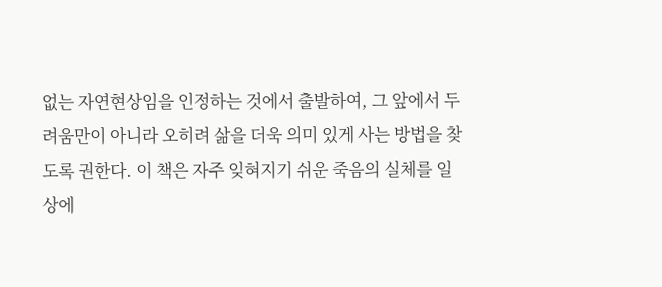없는 자연현상임을 인정하는 것에서 출발하여, 그 앞에서 두려움만이 아니라 오히려 삶을 더욱 의미 있게 사는 방법을 찾도록 권한다. 이 책은 자주 잊혀지기 쉬운 죽음의 실체를 일상에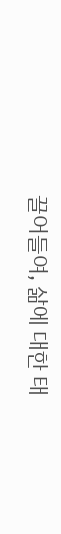끌어들여, 삶에 대한 태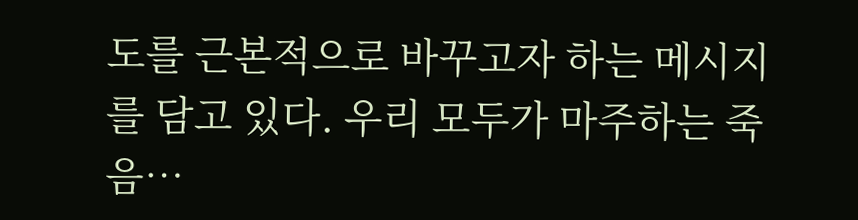도를 근본적으로 바꾸고자 하는 메시지를 담고 있다. 우리 모두가 마주하는 죽음…